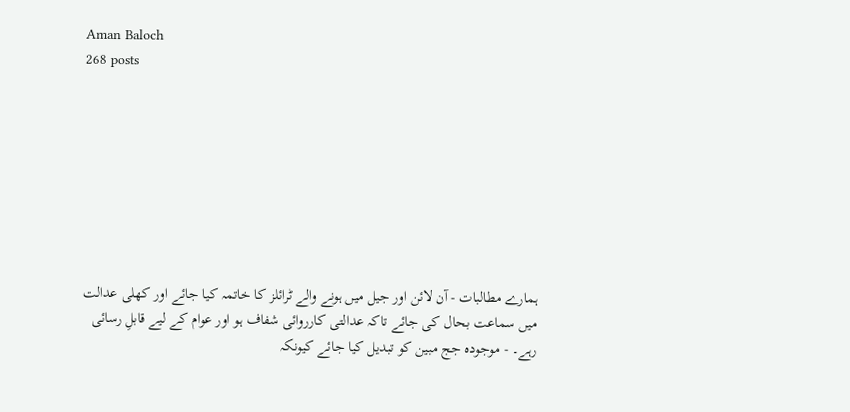Aman Baloch
268 posts








ہمارے مطالبات - آن لائن اور جیل میں ہونے والے ٹرائلز کا خاتمہ کیا جائے اور کھلی عدالت میں سماعت بحال کی جائے تاکہ عدالتی کارروائی شفاف ہو اور عوام کے لیے قابلِ رسائی رہے۔ - موجودہ جج مبین کو تبدیل کیا جائے کیونکہ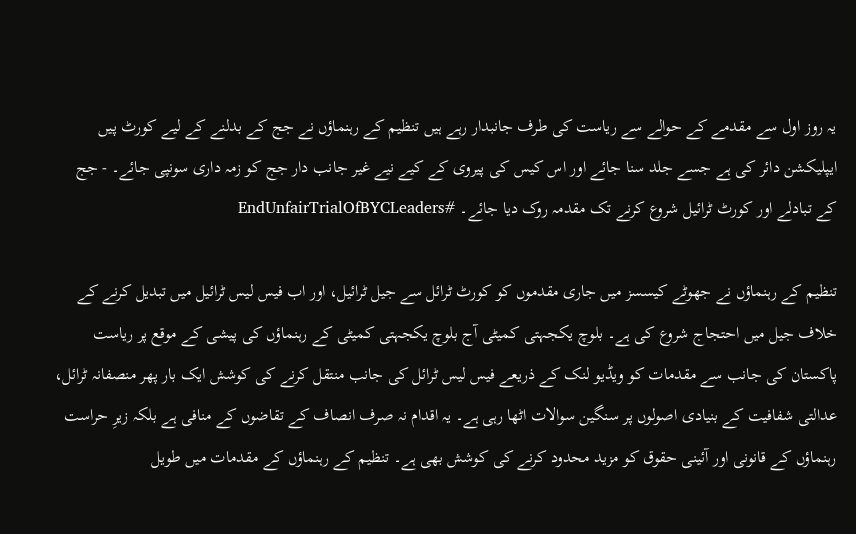یہ روز اول سے مقدمے کے حوالے سے ریاست کی طرف جانبدار رہے ہیں تنظیم کے رہنماؤں نے جج کے بدلنے کے لیے کورٹ پیں ایپلیکشن دائر کی ہے جسے جلد سنا جائے اور اس کیس کی پیروی کے کیے نیے غیر جانب دار جج کو زمہ داری سونپی جائے۔ - جج کے تبادلے اور کورٹ ٹرائیل شروع کرنے تک مقدمہ روک دیا جائے۔ #EndUnfairTrialOfBYCLeaders

تنظیم کے رہنماؤں نے جھوٹے کیسسز میں جاری مقدموں کو کورٹ ٹرائل سے جیل ٹرائیل، اور اب فیس لیس ٹرائیل میں تبدیل کرنے کے خلاف جیل میں احتجاج شروع کی ہے۔ بلوچ یکجہتی کمیٹی آج بلوچ یکجہتی کمیٹی کے رہنماؤں کی پیشی کے موقع پر ریاست پاکستان کی جانب سے مقدمات کو ویڈیو لنک کے ذریعے فیس لیس ٹرائل کی جانب منتقل کرنے کی کوشش ایک بار پھر منصفانہ ٹرائل، عدالتی شفافیت کے بنیادی اصولوں پر سنگین سوالات اٹھا رہی ہے۔ یہ اقدام نہ صرف انصاف کے تقاضوں کے منافی ہے بلکہ زیرِ حراست رہنماؤں کے قانونی اور آئینی حقوق کو مزید محدود کرنے کی کوشش بھی ہے۔ تنظیم کے رہنماؤں کے مقدمات میں طویل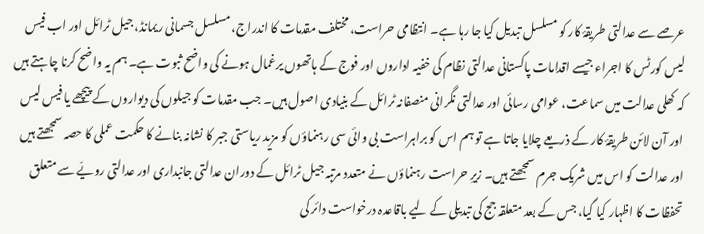عرصے سے عدالتی طریقۂ کار کو مسلسل تبدیل کیا جا رہا ہے۔ انتظامی حراست، مختلف مقدمات کا اندراج، مسلسل جسمانی ریمانڈ، جیل ٹرائل اور اب فیس لیس کورٹس کا اجراء جیسے اقدامات پاکستانی عدالتی نظام کی خفیہ اداروں اور فوج کے ہاتھوں یرغمال ہونے کی واضح ثبوت ہے۔ ہم یہ واضح کرنا چاہتے ہیں کہ کھلی عدالت میں سماعت، عوامی رسائی اور عدالتی نگرانی منصفانہ ٹرائل کے بنیادی اصول ہیں۔ جب مقدمات کو جیلوں کی دیواروں کے پیچھے یا فیس لیس اور آن لائن طریقۂ کار کے ذریعے چلایا جاتا ہے تو ہم اس کو براہراست بی وائی سی رہنماؤں کو مزید ریاستی جبر کا نشانہ بنانے کا حکمت عملی کا حصہ سمجھتے ہیں اور عدالت کو اس میں شریک جرم سمجھتے ہیں۔ زیرِ حراست رہنماؤں نے متعدد مرتبہ جیل ٹرائل کے دوران عدالتی جانبداری اور عدالتی رویّے سے متعلق تحفظات کا اظہار کیا گیا، جس کے بعد متعلقہ جج کی تبدیلی کے لیے باقاعدہ درخواست دائر کی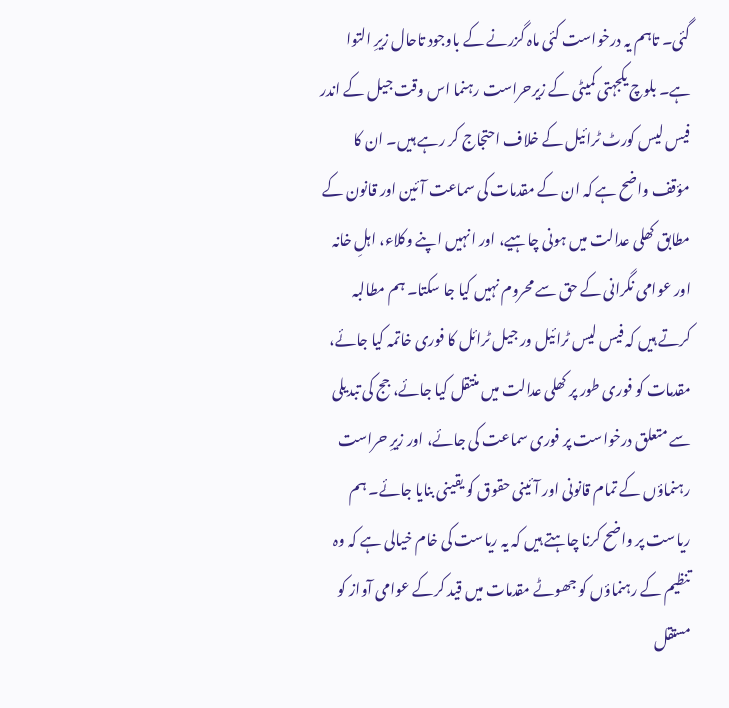گئی۔ تاہم یہ درخواست کئی ماہ گزرنے کے باوجود تاحال زیرِ التوا ہے۔ بلوچ یکجہتی کمیٹی کے زیرحراست رہنما اس وقت جیل کے اندر فیس لیس کورٹ ٹرائیل کے خلاف احتجاج کر رہے ہیں۔ ان کا مؤقف واضح ہے کہ ان کے مقدمات کی سماعت آئین اور قانون کے مطابق کھلی عدالت میں ہونی چاہیے، اور انہیں اپنے وکلاء، اہلِ خانہ اور عوامی نگرانی کے حق سے محروم نہیں کیا جا سکتا۔ ہم مطالبہ کرتے ہیں کہ فیس لیس ٹرائیل ور جیل ٹرائل کا فوری خاتمہ کیا جائے، مقدمات کو فوری طور پر کھلی عدالت میں منتقل کیا جائے، جج کی تبدیلی سے متعلق درخواست پر فوری سماعت کی جائے، اور زیرِ حراست رہنماؤں کے تمام قانونی اور آئینی حقوق کو یقینی بنایا جائے۔ ہم ریاست پر واضح کرنا چاہتے ہیں کہ یہ ریاست کی خام خیالی ہے کہ وہ تنظیم کے رہنماؤں کو جھوٹے مقدمات میں قید کرکے عوامی آواز کو مستقل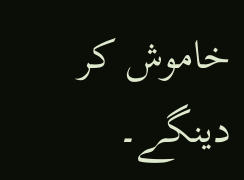خاموش کر دینگے۔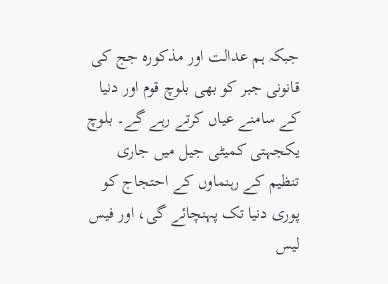جبکہ ہم عدالت اور مذکورہ جج کی قانونی جبر کو بھی بلوچ قوم اور دنیا کے سامنے عیاں کرتے رہے گے۔ بلوچ یکجہتی کمیٹی جیل میں جاری تنظیم کے رہنماوں کے احتجاج کو پوری دنیا تک پہنچائے گی، اور فیس لیس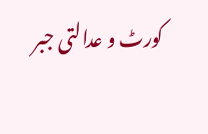کورٹ و عدالتی جبر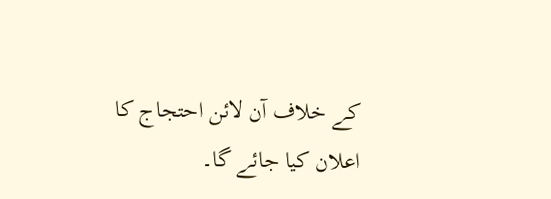کے خلاف آن لائن احتجاج کا اعلان کیا جائے گا۔